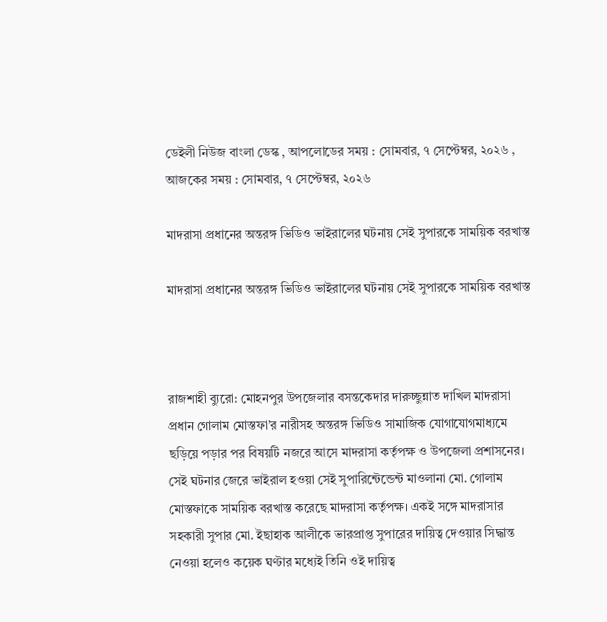ডেইলী নিউজ বাংলা ডেস্ক , আপলোডের সময় : সোমবার, ৭ সেপ্টেম্বর, ২০২৬ , আজকের সময় : সোমবার, ৭ সেপ্টেম্বর, ২০২৬

মাদরাসা প্রধানের অন্তরঙ্গ ভিডিও ভাইরালের ঘটনায় সেই সুপারকে সাময়িক বরখাস্ত

মাদরাসা প্রধানের অন্তরঙ্গ ভিডিও ভাইরালের ঘটনায় সেই সুপারকে সাময়িক বরখাস্ত



রাজশাহী ব্যুরো: মোহনপুর উপজেলার বসন্তকেদার দারুচ্ছুন্নাত দাখিল মাদরাসা প্রধান গোলাম মোস্তফা’র নারীসহ অন্তরঙ্গ ভিডিও সামাজিক যোগাযোগমাধ্যমে ছড়িয়ে পড়ার পর বিষয়টি নজরে আসে মাদরাসা কর্তৃপক্ষ ও উপজেলা প্রশাসনের। সেই ঘটনার জেরে ভাইরাল হওয়া সেই সুপারিন্টেন্ডেন্ট মাওলানা মো. গোলাম মোস্তফাকে সাময়িক বরখাস্ত করেছে মাদরাসা কর্তৃপক্ষ। একই সঙ্গে মাদরাসার সহকারী সুপার মো. ইছাহাক আলীকে ভারপ্রাপ্ত সুপারের দায়িত্ব দেওয়ার সিদ্ধান্ত নেওয়া হলেও কয়েক ঘণ্টার মধ্যেই তিনি ওই দায়িত্ব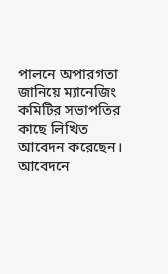পালনে অপারগতা জানিয়ে ম্যানেজিং কমিটির সভাপতির কাছে লিখিত আবেদন করেছেন। আবেদনে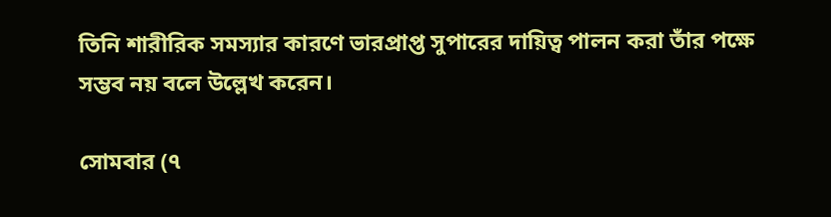তিনি শারীরিক সমস্যার কারণে ভারপ্রাপ্ত সুপারের দায়িত্ব পালন করা তাঁর পক্ষে সম্ভব নয় বলে উল্লেখ করেন।

সোমবার (৭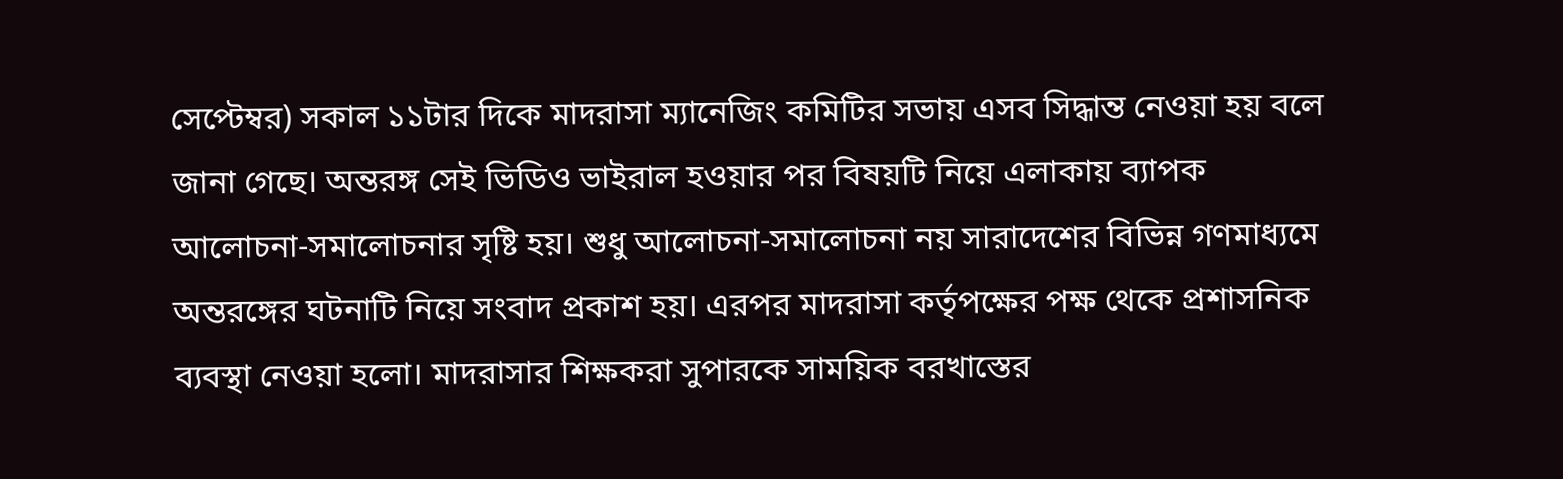সেপ্টেম্বর) সকাল ১১টার দিকে মাদরাসা ম্যানেজিং কমিটির সভায় এসব সিদ্ধান্ত নেওয়া হয় বলে জানা গেছে। অন্তরঙ্গ সেই ভিডিও ভাইরাল হওয়ার পর বিষয়টি নিয়ে এলাকায় ব্যাপক আলোচনা-সমালোচনার সৃষ্টি হয়। শুধু আলোচনা-সমালোচনা নয় সারাদেশের বিভিন্ন গণমাধ্যমে অন্তরঙ্গের ঘটনাটি নিয়ে সংবাদ প্রকাশ হয়। এরপর মাদরাসা কর্তৃপক্ষের পক্ষ থেকে প্রশাসনিক ব্যবস্থা নেওয়া হলো। মাদরাসার শিক্ষকরা সুপারকে সাময়িক বরখাস্তের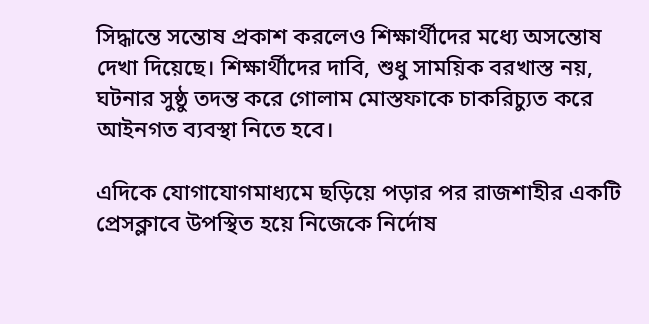সিদ্ধান্তে সন্তোষ প্রকাশ করলেও শিক্ষার্থীদের মধ্যে অসন্তোষ দেখা দিয়েছে। শিক্ষার্থীদের দাবি, শুধু সাময়িক বরখাস্ত নয়, ঘটনার সুষ্ঠু তদন্ত করে গোলাম মোস্তফাকে চাকরিচ্যুত করে আইনগত ব্যবস্থা নিতে হবে।

এদিকে যোগাযোগমাধ্যমে ছড়িয়ে পড়ার পর রাজশাহীর একটি প্রেসক্লাবে উপস্থিত হয়ে নিজেকে নির্দোষ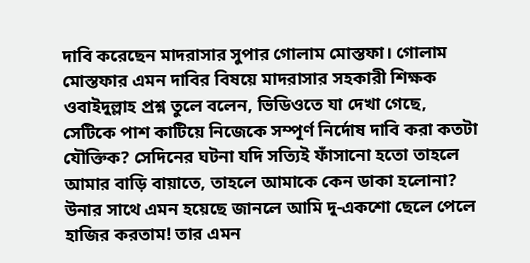দাবি করেছেন মাদরাসার সুপার গোলাম মোস্তফা। গোলাম মোস্তফার এমন দাবির বিষয়ে মাদরাসার সহকারী শিক্ষক ওবাইদুল্লাহ প্রশ্ন তুলে বলেন, ভিডিওতে যা দেখা গেছে, সেটিকে পাশ কাটিয়ে নিজেকে সম্পূর্ণ নির্দোষ দাবি করা কতটা যৌক্তিক? সেদিনের ঘটনা যদি সত্যিই ফাঁসানো হতো তাহলে আমার বাড়ি বায়াতে, তাহলে আমাকে কেন ডাকা হলোনা? উনার সাথে এমন হয়েছে জানলে আমি দু-একশো ছেলে পেলে হাজির করতাম! তার এমন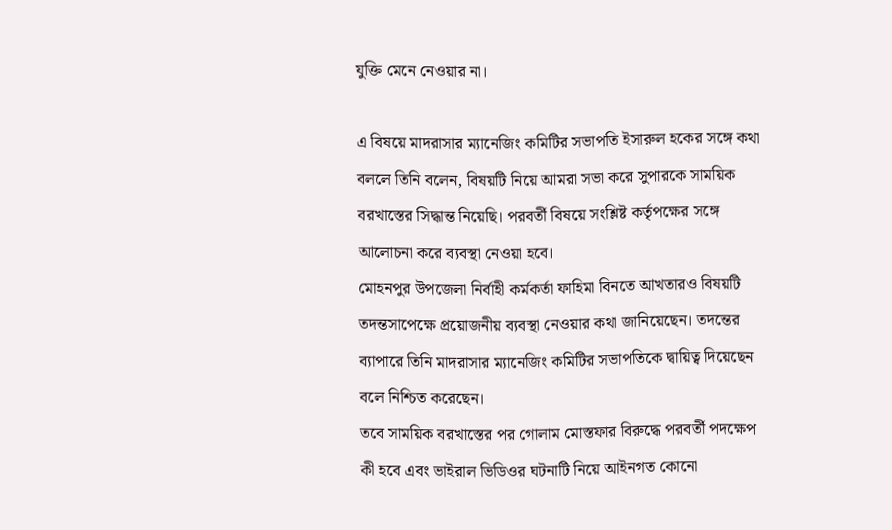যুক্তি মেনে নেওয়ার না।

এ বিষয়ে মাদরাসার ম্যানেজিং কমিটির সভাপতি ইসারুল হকের সঙ্গে কথা বললে তিনি বলেন, বিষয়টি নিয়ে আমরা সভা করে সুপারকে সাময়িক বরখাস্তের সিদ্ধান্ত নিয়েছি। পরবর্তী বিষয়ে সংশ্লিষ্ট কর্তৃপক্ষের সঙ্গে আলোচনা করে ব্যবস্থা নেওয়া হবে।
মোহনপুর উপজেলা নির্বাহী কর্মকর্তা ফাহিমা বিনতে আখতারও বিষয়টি তদন্তসাপেক্ষে প্রয়োজনীয় ব্যবস্থা নেওয়ার কথা জানিয়েছেন। তদন্তের ব্যাপারে তিনি মাদরাসার ম্যানেজিং কমিটির সভাপতিকে দ্বায়িত্ব দিয়েছেন বলে নিশ্চিত করেছেন।
তবে সাময়িক বরখাস্তের পর গোলাম মোস্তফার বিরুদ্ধে পরবর্তী পদক্ষেপ কী হবে এবং ভাইরাল ভিডিওর ঘটনাটি নিয়ে আইনগত কোনো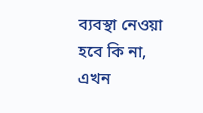ব্যবস্থা নেওয়া হবে কি না, এখন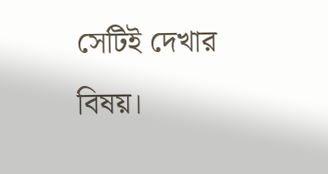সেটিই দেখার বিষয়।